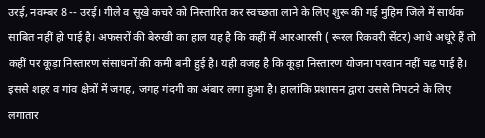उरई, नवम्बर 8 -- उरई। गीले व सूखे कचरे को निस्तारित कर स्वच्छता लाने के लिए शुरू की गई मुहिम जिले में सार्थक साबित नहीं हो पाई है। अफसरों की बेरुखी का हाल यह है कि कहीं में आरआरसी ( रूरल रिकवरी सेंटर) आधे अधूरे हैं तो कहीं पर कूड़ा निस्तारण संसाधनों की कमी बनी हुई है। यही वजह है कि कूड़ा निस्तारण योजना परवान नहीं चढ़ पाई है। इससे शहर व गांव क्षेत्रों में जगह, जगह गंदगी का अंबार लगा हुआ है। हालांकि प्रशासन द्वारा उससे निपटने के लिए लगातार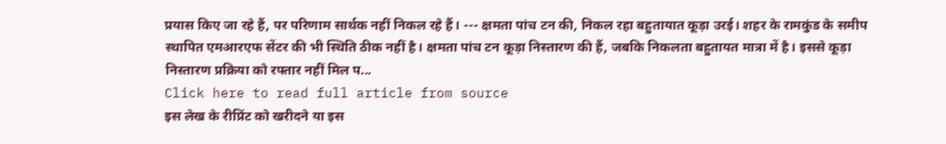प्रयास किए जा रहे हैं, पर परिणाम सार्थक नहीं निकल रहे हैं। --- क्षमता पांच टन की, निकल रहा बहुतायात कूड़ा उरई। शहर के रामकुंड के समीप स्थापित एमआरएफ सेंटर की भी स्थिति ठीक नहीं है। क्षमता पांच टन कूड़ा निस्तारण की हैं, जबकि निकलता बहुतायत मात्रा में है। इससे कूड़ा निस्तारण प्रक्रिया को रफ्तार नहीं मिल प...
Click here to read full article from source
इस लेख के रीप्रिंट को खरीदने या इस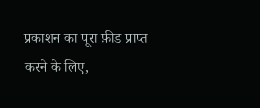प्रकाशन का पूरा फ़ीड प्राप्त करने के लिए,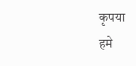कृपया
हमे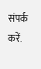संपर्क करें.